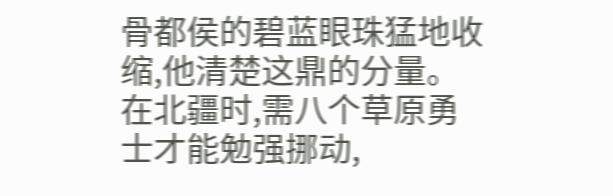骨都侯的碧蓝眼珠猛地收缩,他清楚这鼎的分量。
在北疆时,需八个草原勇士才能勉强挪动,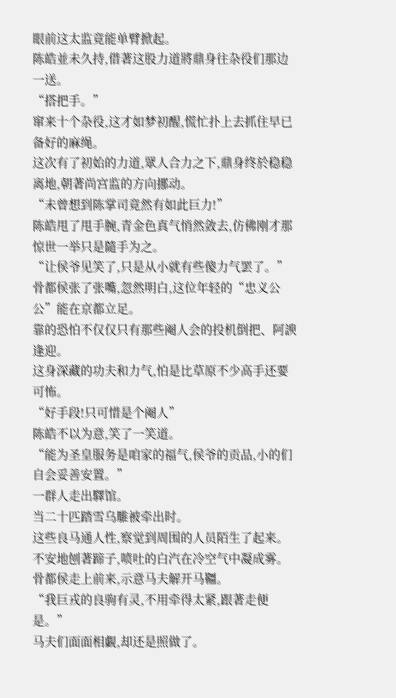眼前这太监竟能单臂掀起。
陈皓並未久持,借著这股力道將鼎身往杂役们那边一送。
“搭把手。”
窜来十个杂役,这才如梦初醒,慌忙扑上去抓住早已备好的麻绳。
这次有了初始的力道,眾人合力之下,鼎身终於稳稳离地,朝著尚宫监的方向挪动。
“未曾想到陈掌司竟然有如此巨力!”
陈皓甩了甩手腕,青金色真气悄然敛去,仿佛刚才那惊世一举只是隨手为之。
“让侯爷见笑了,只是从小就有些傻力气罢了。”
骨都侯张了张嘴,忽然明白,这位年轻的“忠义公公”能在京都立足。
靠的恐怕不仅仅只有那些阉人会的投机倒把、阿諛逢迎。
这身深藏的功夫和力气,怕是比草原不少高手还要可怖。
“好手段!只可惜是个阉人”
陈皓不以为意,笑了一笑道。
“能为圣皇服务是咱家的福气,侯爷的贡品,小的们自会妥善安置。”
一群人走出驛馆。
当二十匹踏雪乌騅被牵出时。
这些良马通人性,察觉到周围的人员陌生了起来。
不安地刨著蹄子,喷吐的白汽在冷空气中凝成雾。
骨都侯走上前来,示意马夫解开马韁。
“我巨戎的良驹有灵,不用牵得太紧,跟著走便是。”
马夫们面面相覷,却还是照做了。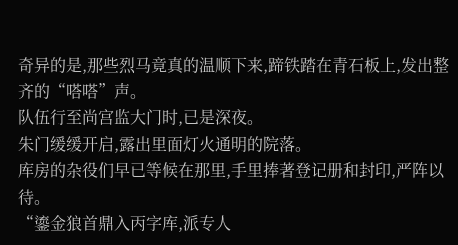奇异的是,那些烈马竟真的温顺下来,蹄铁踏在青石板上,发出整齐的“嗒嗒”声。
队伍行至尚宫监大门时,已是深夜。
朱门缓缓开启,露出里面灯火通明的院落。
库房的杂役们早已等候在那里,手里捧著登记册和封印,严阵以待。
“鎏金狼首鼎入丙字库,派专人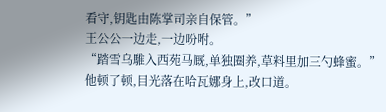看守,钥匙由陈掌司亲自保管。”
王公公一边走,一边吩咐。
“踏雪乌騅入西苑马厩,单独圈养,草料里加三勺蜂蜜。”
他顿了顿,目光落在哈瓦娜身上,改口道。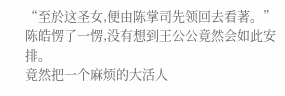“至於这圣女,便由陈掌司先领回去看著。”
陈皓愣了一愣,没有想到王公公竟然会如此安排。
竟然把一个麻烦的大活人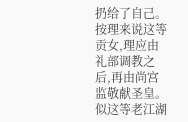扔给了自己。
按理来说这等贡女,理应由礼部调教之后,再由尚宫监敬献圣皇。
似这等老江湖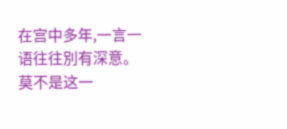在宫中多年,一言一语往往別有深意。
莫不是这一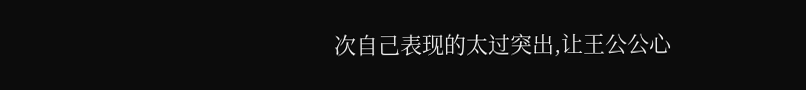次自己表现的太过突出,让王公公心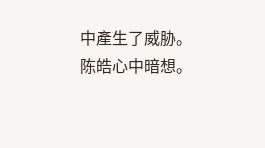中產生了威胁。
陈皓心中暗想。